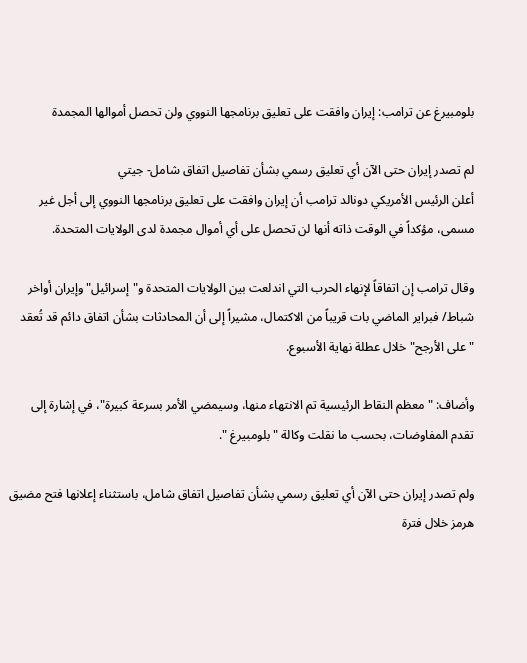بلومبيرغ عن ترامب: إيران وافقت على تعليق برنامجها النووي ولن تحصل أموالها المجمدة

لم تصدر إيران حتى الآن أي تعليق رسمي بشأن تفاصيل اتفاق شامل- جيتي
أعلن الرئيس الأمريكي دونالد ترامب أن إيران وافقت على تعليق برنامجها النووي إلى أجل غير مسمى، مؤكداً في الوقت ذاته أنها لن تحصل على أي أموال مجمدة لدى الولايات المتحدة.

وقال ترامب إن اتفاقاً لإنهاء الحرب التي اندلعت بين الولايات المتحدة و"إسرائيل" وإيران أواخر شباط/ فبراير الماضي بات قريباً من الاكتمال، مشيراً إلى أن المحادثات بشأن اتفاق دائم قد تُعقد "على الأرجح" خلال عطلة نهاية الأسبوع.

وأضاف: "معظم النقاط الرئيسية تم الانتهاء منها، وسيمضي الأمر بسرعة كبيرة"، في إشارة إلى تقدم المفاوضات، بحسب ما نقلت وكالة "بلومبيرغ ".

ولم تصدر إيران حتى الآن أي تعليق رسمي بشأن تفاصيل اتفاق شامل، باستثناء إعلانها فتح مضيق هرمز خلال فترة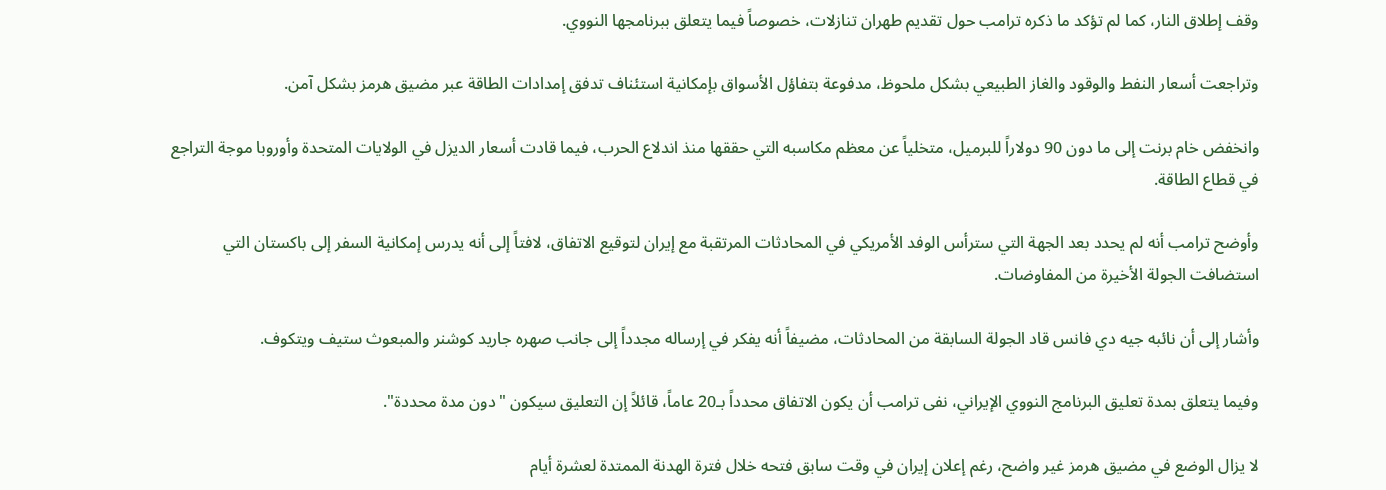وقف إطلاق النار، كما لم تؤكد ما ذكره ترامب حول تقديم طهران تنازلات، خصوصاً فيما يتعلق ببرنامجها النووي.

وتراجعت أسعار النفط والوقود والغاز الطبيعي بشكل ملحوظ، مدفوعة بتفاؤل الأسواق بإمكانية استئناف تدفق إمدادات الطاقة عبر مضيق هرمز بشكل آمن.

وانخفض خام برنت إلى ما دون 90 دولاراً للبرميل، متخلياً عن معظم مكاسبه التي حققها منذ اندلاع الحرب، فيما قادت أسعار الديزل في الولايات المتحدة وأوروبا موجة التراجع في قطاع الطاقة.

وأوضح ترامب أنه لم يحدد بعد الجهة التي سترأس الوفد الأمريكي في المحادثات المرتقبة مع إيران لتوقيع الاتفاق، لافتاً إلى أنه يدرس إمكانية السفر إلى باكستان التي استضافت الجولة الأخيرة من المفاوضات.

وأشار إلى أن نائبه جيه دي فانس قاد الجولة السابقة من المحادثات، مضيفاً أنه يفكر في إرساله مجدداً إلى جانب صهره جاريد كوشنر والمبعوث ستيف ويتكوف.

وفيما يتعلق بمدة تعليق البرنامج النووي الإيراني، نفى ترامب أن يكون الاتفاق محدداً بـ20 عاماً، قائلاً إن التعليق سيكون "دون مدة محددة".

لا يزال الوضع في مضيق هرمز غير واضح، رغم إعلان إيران في وقت سابق فتحه خلال فترة الهدنة الممتدة لعشرة أيام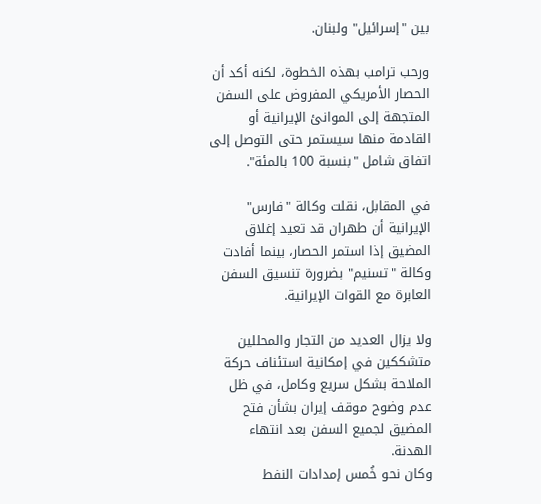بين "إسرائيل" ولبنان.

ورحب ترامب بهذه الخطوة، لكنه أكد أن الحصار الأمريكي المفروض على السفن المتجهة إلى الموانئ الإيرانية أو القادمة منها سيستمر حتى التوصل إلى اتفاق شامل "بنسبة 100 بالمئة".

في المقابل، نقلت وكالة "فارس" الإيرانية أن طهران قد تعيد إغلاق المضيق إذا استمر الحصار، بينما أفادت وكالة "تسنيم" بضرورة تنسيق السفن العابرة مع القوات الإيرانية.

ولا يزال العديد من التجار والمحللين متشككين في إمكانية استئناف حركة الملاحة بشكل سريع وكامل، في ظل عدم وضوح موقف إيران بشأن فتح المضيق لجميع السفن بعد انتهاء الهدنة.
وكان نحو خُمس إمدادات النفط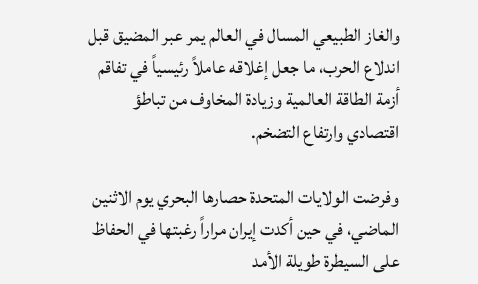والغاز الطبيعي المسال في العالم يمر عبر المضيق قبل اندلاع الحرب، ما جعل إغلاقه عاملاً رئيسياً في تفاقم أزمة الطاقة العالمية وزيادة المخاوف من تباطؤ اقتصادي وارتفاع التضخم.

وفرضت الولايات المتحدة حصارها البحري يوم الاثنين الماضي، في حين أكدت إيران مراراً رغبتها في الحفاظ على السيطرة طويلة الأمد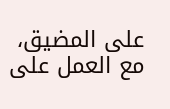على المضيق، مع العمل على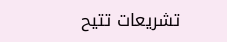تشريعات تتيح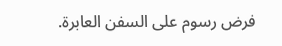فرض رسوم على السفن العابرة.